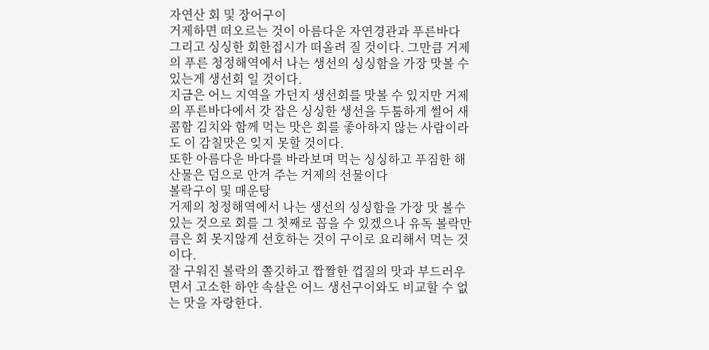자연산 회 및 장어구이
거제하면 떠오르는 것이 아름다운 자연경관과 푸른바다 그리고 싱싱한 회한접시가 떠올려 질 것이다. 그만큼 거제의 푸른 청정해역에서 나는 생선의 싱싱함을 가장 맛볼 수 있는게 생선회 일 것이다.
지금은 어느 지역을 가던지 생선회를 맛볼 수 있지만 거제의 푸른바다에서 갓 잡은 싱싱한 생선을 두툼하게 썰어 새콤함 김치와 함께 먹는 맛은 회를 좋아하지 않는 사람이라도 이 감칠맛은 잊지 못할 것이다.
또한 아름다운 바다를 바라보며 먹는 싱싱하고 푸짐한 해산물은 덤으로 안겨 주는 거제의 선물이다
볼락구이 및 매운탕
거제의 청정해역에서 나는 생선의 싱싱함을 가장 맛 볼수 있는 것으로 회를 그 첫째로 꼽을 수 있겠으나 유독 볼락만큼은 회 못지않게 선호하는 것이 구이로 요리해서 먹는 것이다.
잘 구워진 볼락의 쫄깃하고 짭짤한 껍질의 맛과 부드러우면서 고소한 하얀 속살은 어느 생선구이와도 비교할 수 없는 맛을 자랑한다.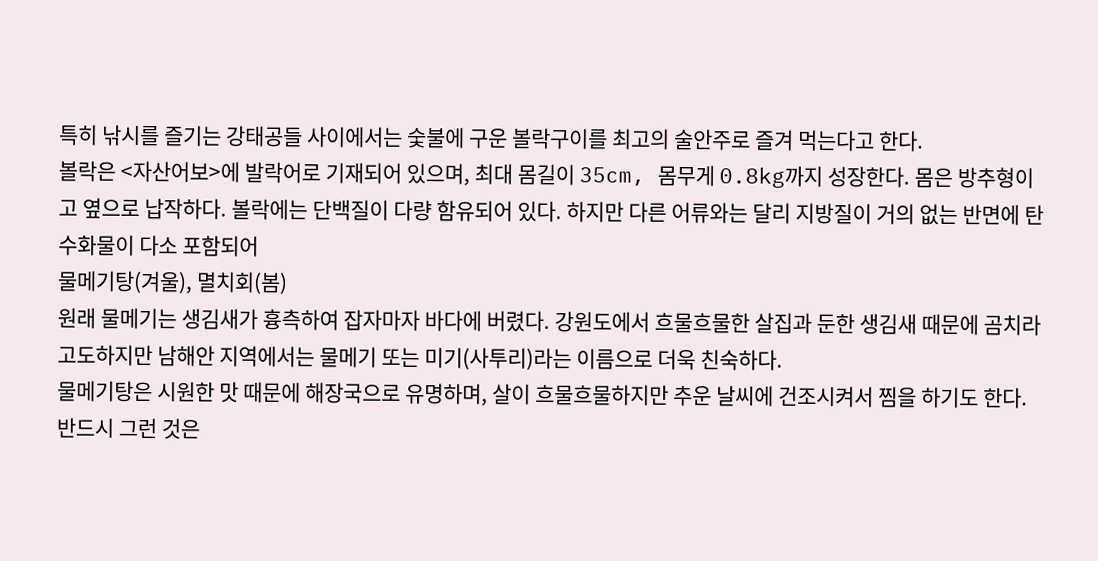특히 낚시를 즐기는 강태공들 사이에서는 숯불에 구운 볼락구이를 최고의 술안주로 즐겨 먹는다고 한다.
볼락은 <자산어보>에 발락어로 기재되어 있으며, 최대 몸길이 35cm, 몸무게 0.8kg까지 성장한다. 몸은 방추형이고 옆으로 납작하다. 볼락에는 단백질이 다량 함유되어 있다. 하지만 다른 어류와는 달리 지방질이 거의 없는 반면에 탄수화물이 다소 포함되어
물메기탕(겨울), 멸치회(봄)
원래 물메기는 생김새가 흉측하여 잡자마자 바다에 버렸다. 강원도에서 흐물흐물한 살집과 둔한 생김새 때문에 곰치라고도하지만 남해안 지역에서는 물메기 또는 미기(사투리)라는 이름으로 더욱 친숙하다.
물메기탕은 시원한 맛 때문에 해장국으로 유명하며, 살이 흐물흐물하지만 추운 날씨에 건조시켜서 찜을 하기도 한다.
반드시 그런 것은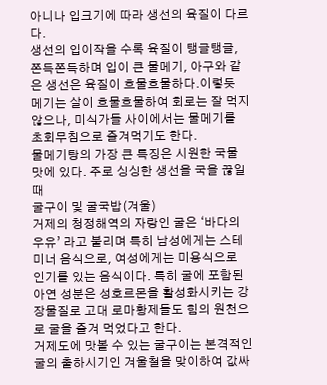아니나 입크기에 따라 생선의 육질이 다르다.
생선의 입이작을 수록 육질이 탱글탱글, 쫀득쫀득하며 입이 큰 물메기, 아구와 같은 생선은 육질이 흐물흐물하다.이렇듯 메기는 살이 흐물흐물하여 회로는 잘 먹지 않으나, 미식가들 사이에서는 물메기를 초회무침으로 즐겨먹기도 한다.
물메기탕의 가장 큰 특징은 시원한 국물 맛에 있다. 주로 싱싱한 생선을 국을 끊일 때
굴구이 및 굴국밥(겨울)
거제의 청정해역의 자랑인 굴은 ‘바다의 우유’ 라고 불리며 특히 남성에게는 스테미너 음식으로, 여성에게는 미용식으로 인기를 있는 음식이다. 특히 굴에 포함된 아연 성분은 성호르몬을 활성화시키는 강장물질로 고대 로마황제들도 힘의 원천으로 굴을 즐겨 먹었다고 한다.
거제도에 맛볼 수 있는 굴구이는 본격적인 굴의 출하시기인 겨울철을 맞이하여 값싸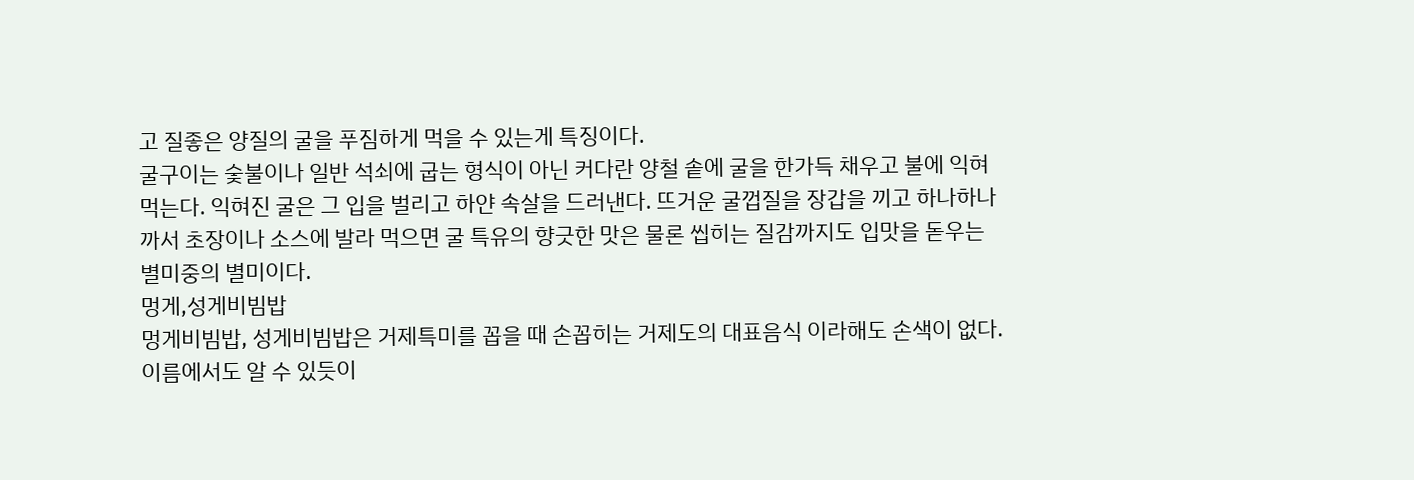고 질좋은 양질의 굴을 푸짐하게 먹을 수 있는게 특징이다.
굴구이는 숯불이나 일반 석쇠에 굽는 형식이 아닌 커다란 양철 솥에 굴을 한가득 채우고 불에 익혀먹는다. 익혀진 굴은 그 입을 벌리고 하얀 속살을 드러낸다. 뜨거운 굴껍질을 장갑을 끼고 하나하나 까서 초장이나 소스에 발라 먹으면 굴 특유의 향긋한 맛은 물론 씹히는 질감까지도 입맛을 돋우는 별미중의 별미이다.
멍게,성게비빔밥
멍게비빔밥, 성게비빔밥은 거제특미를 꼽을 때 손꼽히는 거제도의 대표음식 이라해도 손색이 없다. 이름에서도 알 수 있듯이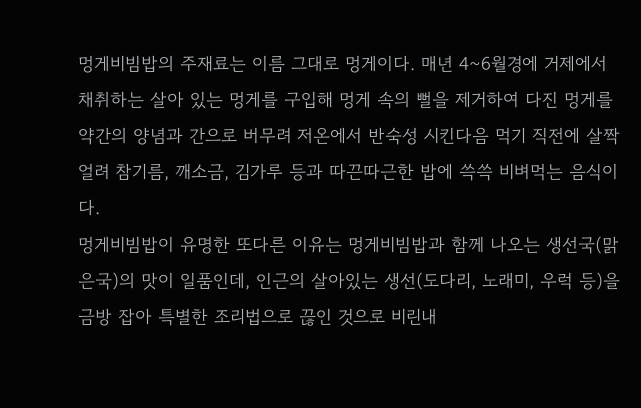멍게비빔밥의 주재료는 이름 그대로 멍게이다. 매년 4~6월경에 거제에서 채취하는 살아 있는 멍게를 구입해 멍게 속의 뻘을 제거하여 다진 멍게를 약간의 양념과 간으로 버무려 저온에서 반숙성 시킨다음 먹기 직전에 살짝 얼려 참기름, 깨소금, 김가루 등과 따끈따근한 밥에 쓱쓱 비벼먹는 음식이다.
멍게비빔밥이 유명한 또다른 이유는 멍게비빔밥과 함께 나오는 생선국(맑은국)의 맛이 일품인데, 인근의 살아있는 생선(도다리, 노래미, 우럭 등)을 금방 잡아 특별한 조리법으로 끊인 것으로 비린내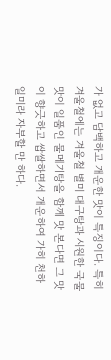가 없고 담백하고 개운한 맛이 특징이다. 특히 겨울철에는 겨울철 별미 대구탕과 시원한 국물 맛이 일품인 물메기탕을 함께 맛 본다면 그 맛이 향긋하고 쌉쌀하면서 개운하여 가히 천하일미라 자부할 만 하다.